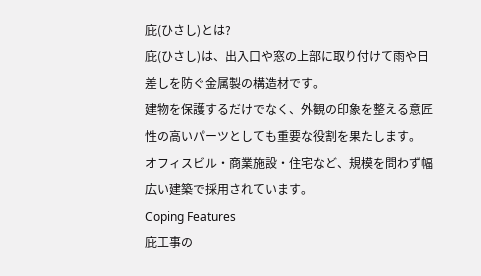庇(ひさし)とは?
庇(ひさし)は、出入口や窓の上部に取り付けて雨や日差しを防ぐ金属製の構造材です。
建物を保護するだけでなく、外観の印象を整える意匠性の高いパーツとしても重要な役割を果たします。
オフィスビル・商業施設・住宅など、規模を問わず幅広い建築で採用されています。
Coping Features
庇工事の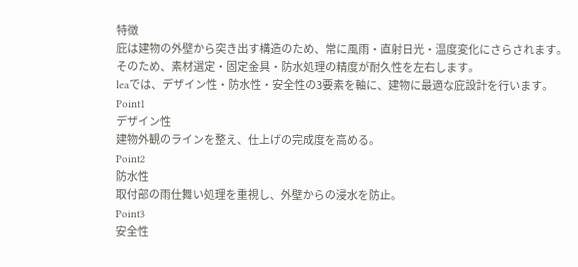特徴
庇は建物の外壁から突き出す構造のため、常に風雨・直射日光・温度変化にさらされます。
そのため、素材選定・固定金具・防水処理の精度が耐久性を左右します。
leaでは、デザイン性・防水性・安全性の3要素を軸に、建物に最適な庇設計を行います。
Point1
デザイン性
建物外観のラインを整え、仕上げの完成度を高める。
Point2
防水性
取付部の雨仕舞い処理を重視し、外壁からの浸水を防止。
Point3
安全性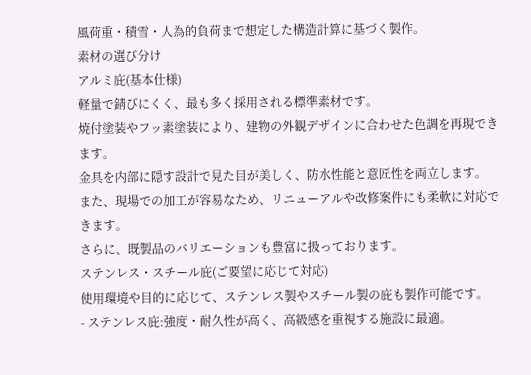風荷重・積雪・人為的負荷まで想定した構造計算に基づく製作。
素材の選び分け
アルミ庇(基本仕様)
軽量で錆びにくく、最も多く採用される標準素材です。
焼付塗装やフッ素塗装により、建物の外観デザインに合わせた色調を再現できます。
金具を内部に隠す設計で見た目が美しく、防水性能と意匠性を両立します。
また、現場での加工が容易なため、リニューアルや改修案件にも柔軟に対応できます。
さらに、既製品のバリエーションも豊富に扱っております。
ステンレス・スチール庇(ご要望に応じて対応)
使用環境や目的に応じて、ステンレス製やスチール製の庇も製作可能です。
- ステンレス庇:強度・耐久性が高く、高級感を重視する施設に最適。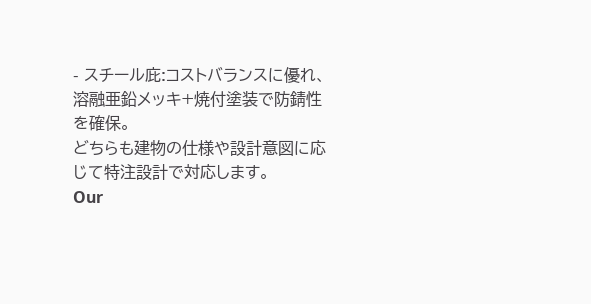- スチール庇:コストバランスに優れ、溶融亜鉛メッキ+焼付塗装で防錆性を確保。
どちらも建物の仕様や設計意図に応じて特注設計で対応します。
Our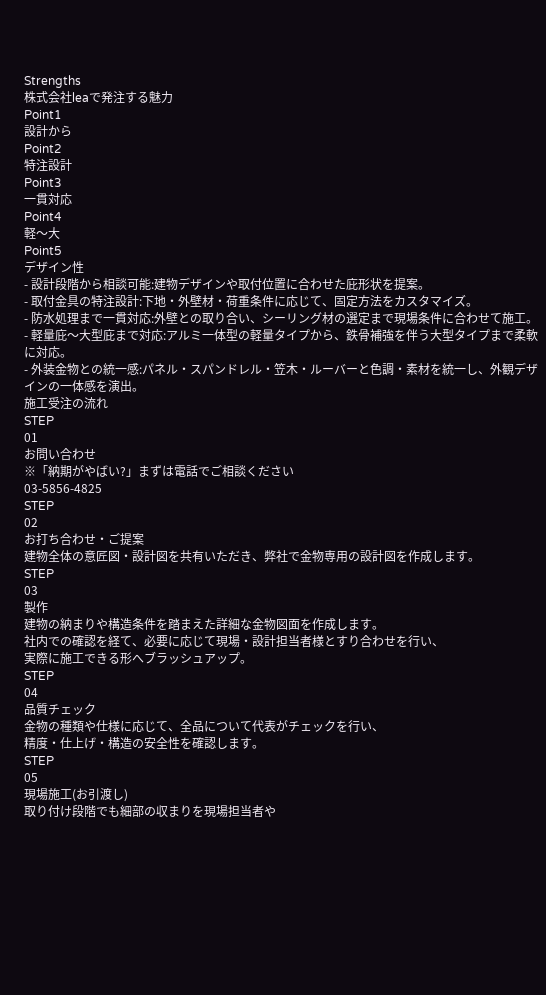Strengths
株式会社leaで発注する魅力
Point1
設計から
Point2
特注設計
Point3
一貫対応
Point4
軽〜大
Point5
デザイン性
- 設計段階から相談可能:建物デザインや取付位置に合わせた庇形状を提案。
- 取付金具の特注設計:下地・外壁材・荷重条件に応じて、固定方法をカスタマイズ。
- 防水処理まで一貫対応:外壁との取り合い、シーリング材の選定まで現場条件に合わせて施工。
- 軽量庇〜大型庇まで対応:アルミ一体型の軽量タイプから、鉄骨補強を伴う大型タイプまで柔軟に対応。
- 外装金物との統一感:パネル・スパンドレル・笠木・ルーバーと色調・素材を統一し、外観デザインの一体感を演出。
施工受注の流れ
STEP
01
お問い合わせ
※「納期がやばい?」まずは電話でご相談ください
03-5856-4825
STEP
02
お打ち合わせ・ご提案
建物全体の意匠図・設計図を共有いただき、弊社で金物専用の設計図を作成します。
STEP
03
製作
建物の納まりや構造条件を踏まえた詳細な金物図面を作成します。
社内での確認を経て、必要に応じて現場・設計担当者様とすり合わせを行い、
実際に施工できる形へブラッシュアップ。
STEP
04
品質チェック
金物の種類や仕様に応じて、全品について代表がチェックを行い、
精度・仕上げ・構造の安全性を確認します。
STEP
05
現場施工(お引渡し)
取り付け段階でも細部の収まりを現場担当者や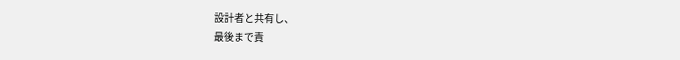設計者と共有し、
最後まで責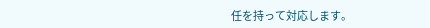任を持って対応します。